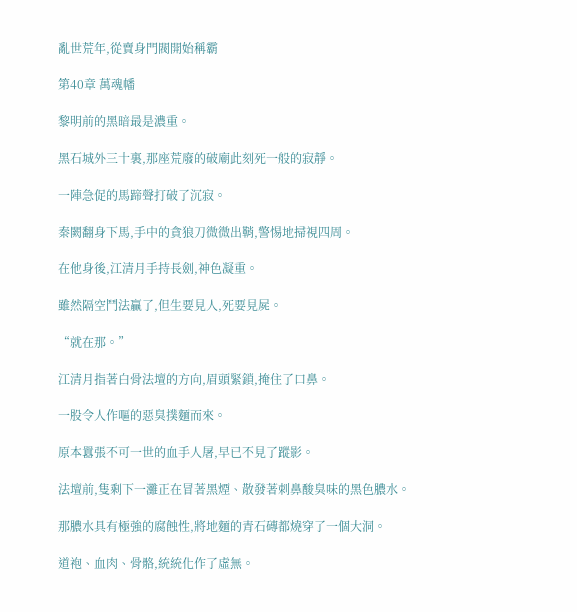亂世荒年,從賣身門閥開始稱霸

第40章 萬魂幡

黎明前的黑暗最是濃重。

黑石城外三十裏,那座荒廢的破廟此刻死一般的寂靜。

一陣急促的馬蹄聲打破了沉寂。

秦闕翻身下馬,手中的貪狼刀微微出鞘,警惕地掃視四周。

在他身後,江清月手持長劍,神色凝重。

雖然隔空鬥法贏了,但生要見人,死要見屍。

“就在那。”

江清月指著白骨法壇的方向,眉頭緊鎖,掩住了口鼻。

一股令人作嘔的惡臭撲麵而來。

原本囂張不可一世的血手人屠,早已不見了蹤影。

法壇前,隻剩下一灘正在冒著黑煙、散發著刺鼻酸臭味的黑色膿水。

那膿水具有極強的腐蝕性,將地麵的青石磚都燒穿了一個大洞。

道袍、血肉、骨骼,統統化作了虛無。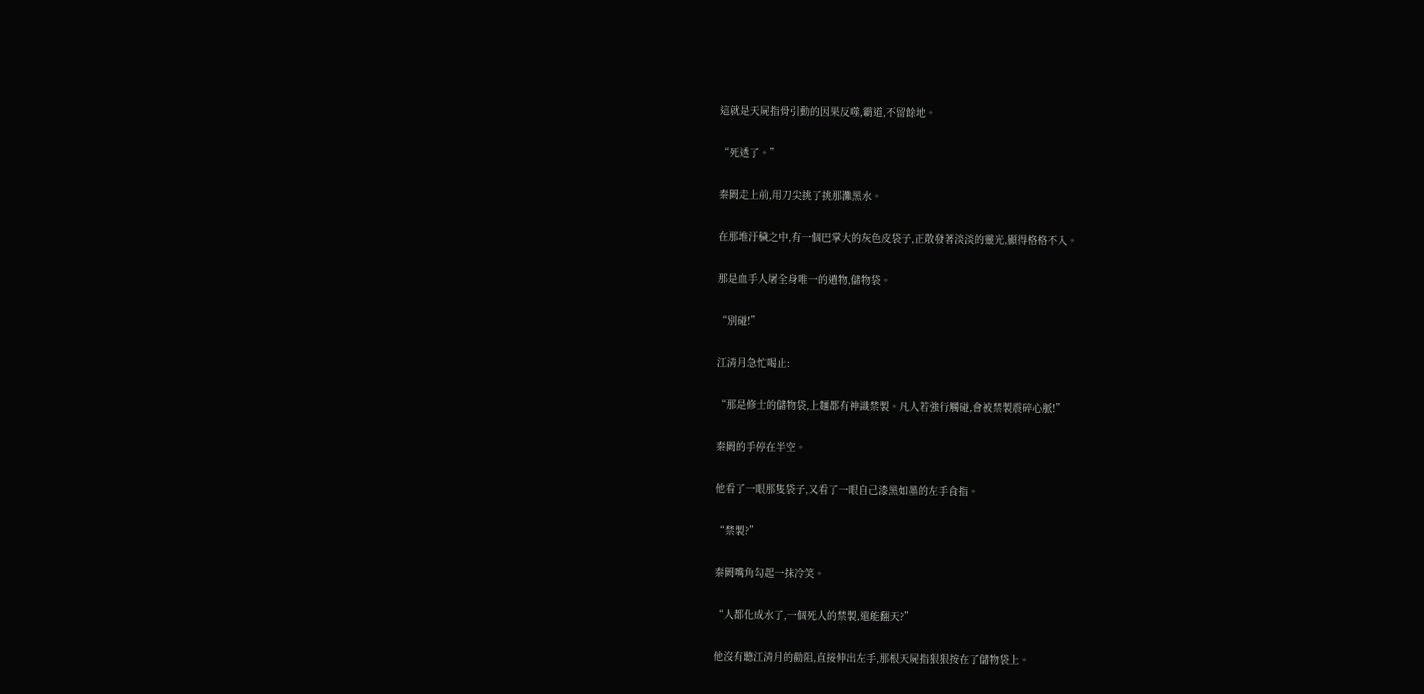這就是天屍指骨引動的因果反噬,霸道,不留餘地。

“死透了。”

秦闕走上前,用刀尖挑了挑那灘黑水。

在那堆汙穢之中,有一個巴掌大的灰色皮袋子,正散發著淡淡的靈光,顯得格格不入。

那是血手人屠全身唯一的遺物,儲物袋。

“別碰!”

江清月急忙喝止:

“那是修士的儲物袋,上麵都有神識禁製。凡人若強行觸碰,會被禁製震碎心脈!”

秦闕的手停在半空。

他看了一眼那隻袋子,又看了一眼自己漆黑如墨的左手食指。

“禁製?”

秦闕嘴角勾起一抹冷笑。

“人都化成水了,一個死人的禁製,還能翻天?”

他沒有聽江清月的勸阻,直接伸出左手,那根天屍指狠狠按在了儲物袋上。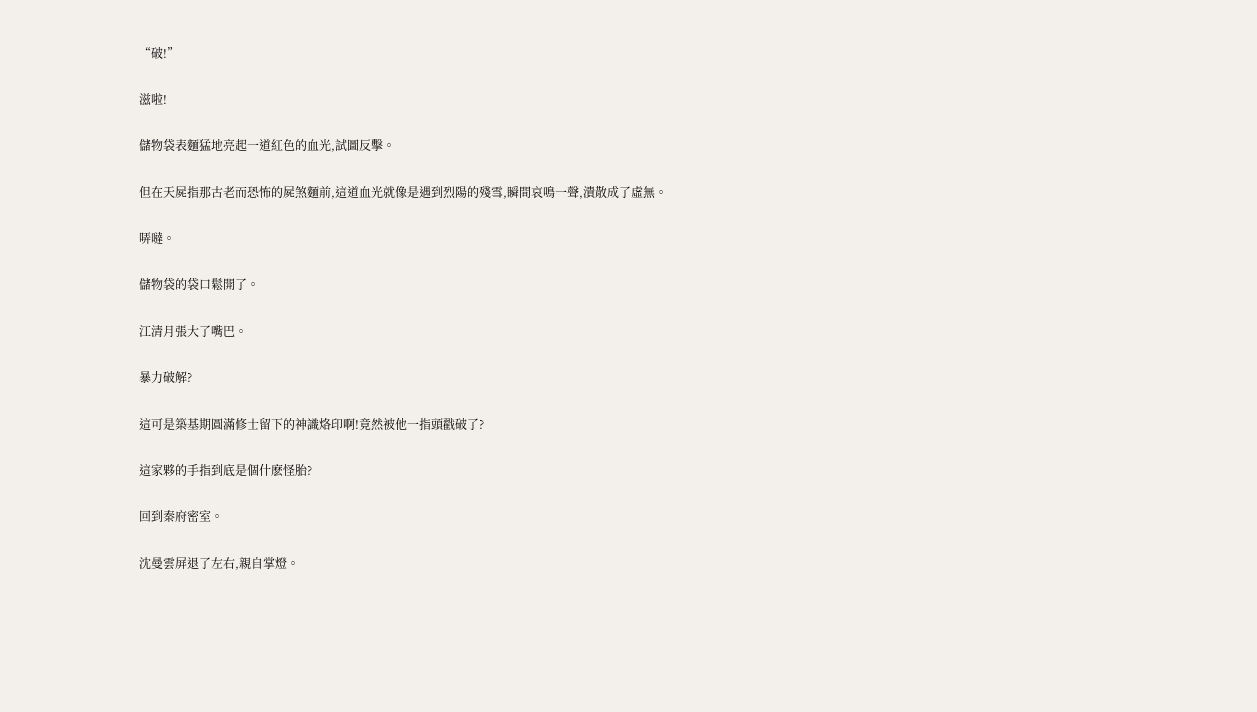“破!”

滋啦!

儲物袋表麵猛地亮起一道紅色的血光,試圖反擊。

但在天屍指那古老而恐怖的屍煞麵前,這道血光就像是遇到烈陽的殘雪,瞬間哀鳴一聲,潰散成了虛無。

哢噠。

儲物袋的袋口鬆開了。

江清月張大了嘴巴。

暴力破解?

這可是築基期圓滿修士留下的神識烙印啊!竟然被他一指頭戳破了?

這家夥的手指到底是個什麽怪胎?

回到秦府密室。

沈曼雲屏退了左右,親自掌燈。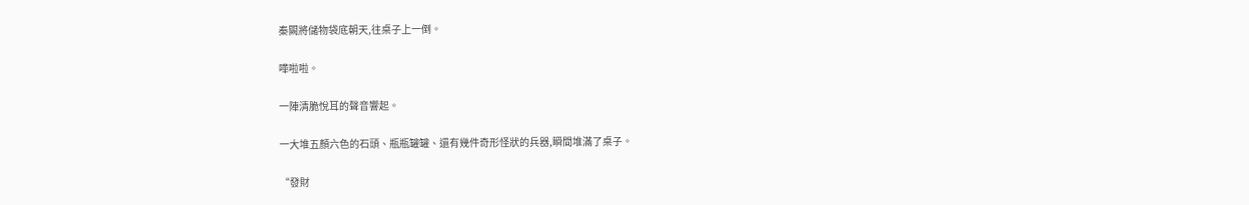秦闕將儲物袋底朝天,往桌子上一倒。

嘩啦啦。

一陣清脆悅耳的聲音響起。

一大堆五顏六色的石頭、瓶瓶罐罐、還有幾件奇形怪狀的兵器,瞬間堆滿了桌子。

“發財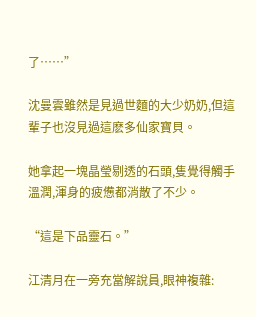了……”

沈曼雲雖然是見過世麵的大少奶奶,但這輩子也沒見過這麽多仙家寶貝。

她拿起一塊晶瑩剔透的石頭,隻覺得觸手溫潤,渾身的疲憊都消散了不少。

“這是下品靈石。”

江清月在一旁充當解說員,眼神複雜: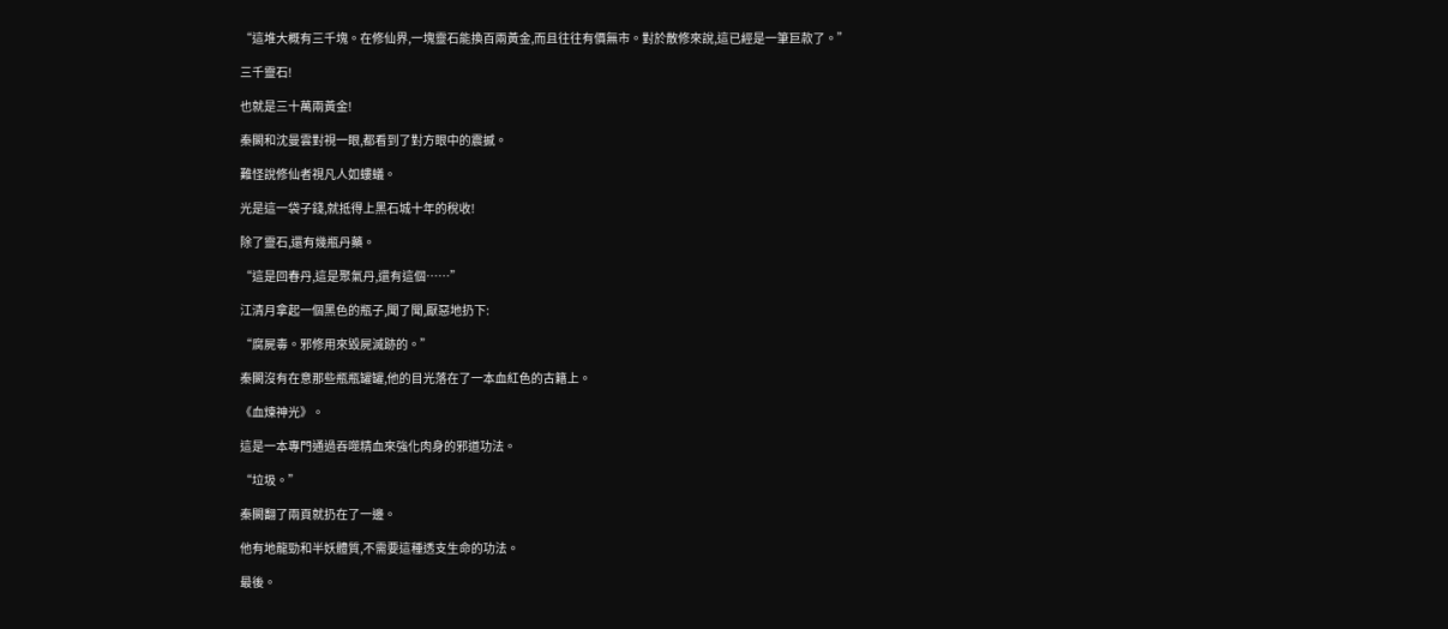“這堆大概有三千塊。在修仙界,一塊靈石能換百兩黃金,而且往往有價無市。對於散修來說,這已經是一筆巨款了。”

三千靈石!

也就是三十萬兩黃金!

秦闕和沈曼雲對視一眼,都看到了對方眼中的震撼。

難怪說修仙者視凡人如螻蟻。

光是這一袋子錢,就抵得上黑石城十年的稅收!

除了靈石,還有幾瓶丹藥。

“這是回春丹,這是聚氣丹,還有這個……”

江清月拿起一個黑色的瓶子,聞了聞,厭惡地扔下:

“腐屍毒。邪修用來毀屍滅跡的。”

秦闕沒有在意那些瓶瓶罐罐,他的目光落在了一本血紅色的古籍上。

《血煉神光》。

這是一本專門通過吞噬精血來強化肉身的邪道功法。

“垃圾。”

秦闕翻了兩頁就扔在了一邊。

他有地龍勁和半妖體質,不需要這種透支生命的功法。

最後。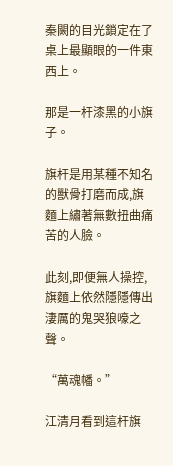秦闕的目光鎖定在了桌上最顯眼的一件東西上。

那是一杆漆黑的小旗子。

旗杆是用某種不知名的獸骨打磨而成,旗麵上繡著無數扭曲痛苦的人臉。

此刻,即便無人操控,旗麵上依然隱隱傳出淒厲的鬼哭狼嚎之聲。

“萬魂幡。”

江清月看到這杆旗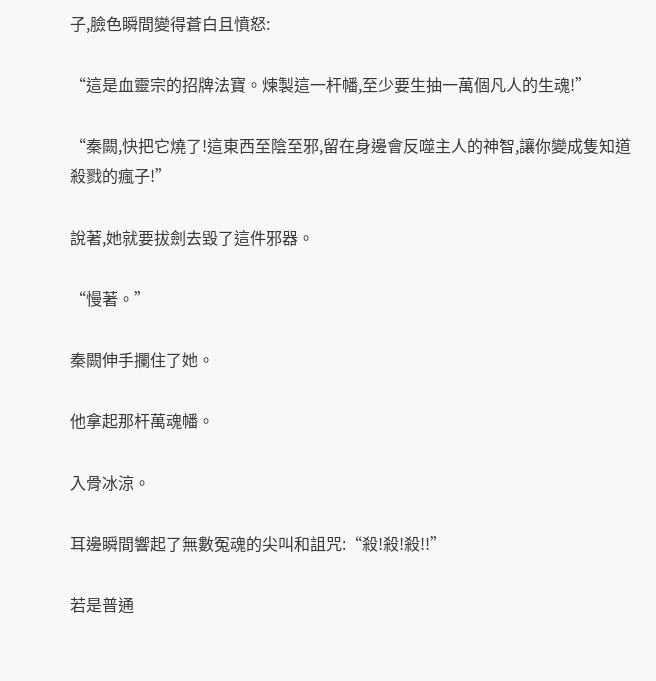子,臉色瞬間變得蒼白且憤怒:

“這是血靈宗的招牌法寶。煉製這一杆幡,至少要生抽一萬個凡人的生魂!”

“秦闕,快把它燒了!這東西至陰至邪,留在身邊會反噬主人的神智,讓你變成隻知道殺戮的瘋子!”

說著,她就要拔劍去毀了這件邪器。

“慢著。”

秦闕伸手攔住了她。

他拿起那杆萬魂幡。

入骨冰涼。

耳邊瞬間響起了無數冤魂的尖叫和詛咒:“殺!殺!殺!!”

若是普通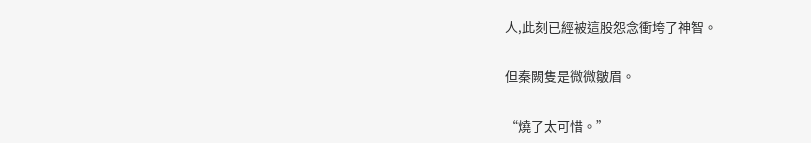人,此刻已經被這股怨念衝垮了神智。

但秦闕隻是微微皺眉。

“燒了太可惜。”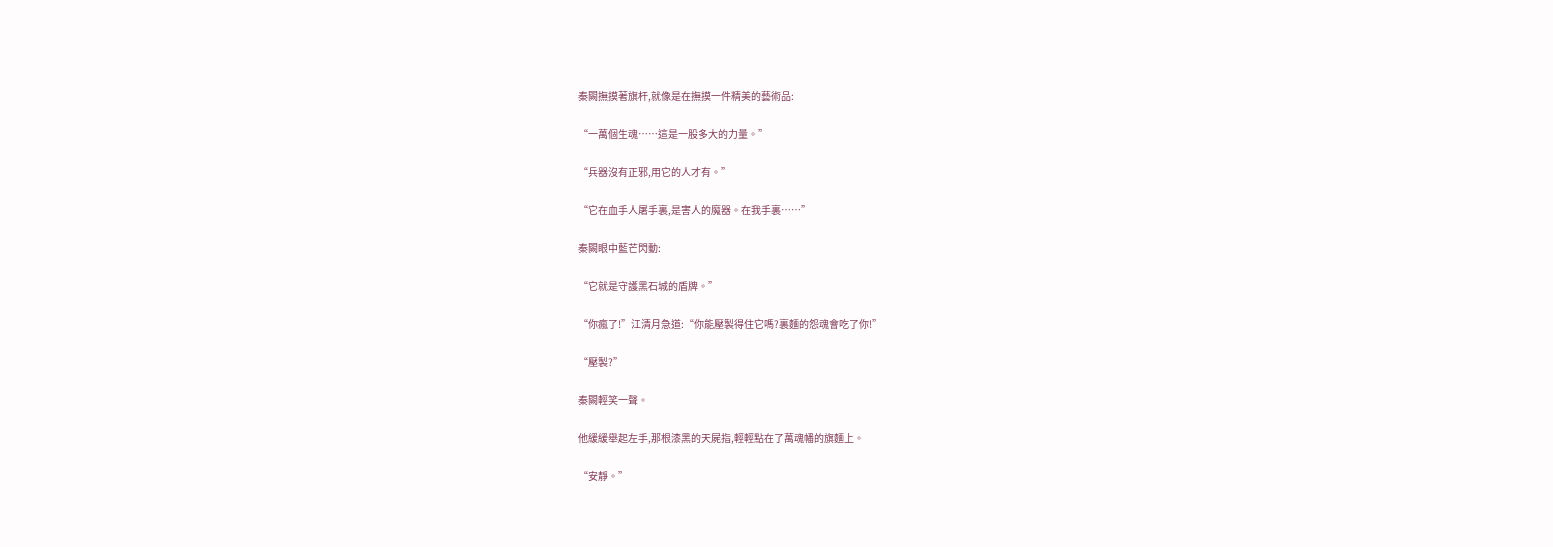秦闕撫摸著旗杆,就像是在撫摸一件精美的藝術品:

“一萬個生魂……這是一股多大的力量。”

“兵器沒有正邪,用它的人才有。”

“它在血手人屠手裏,是害人的魔器。在我手裏……”

秦闕眼中藍芒閃動:

“它就是守護黑石城的盾牌。”

“你瘋了!”江清月急道:“你能壓製得住它嗎?裏麵的怨魂會吃了你!”

“壓製?”

秦闕輕笑一聲。

他緩緩舉起左手,那根漆黑的天屍指,輕輕點在了萬魂幡的旗麵上。

“安靜。”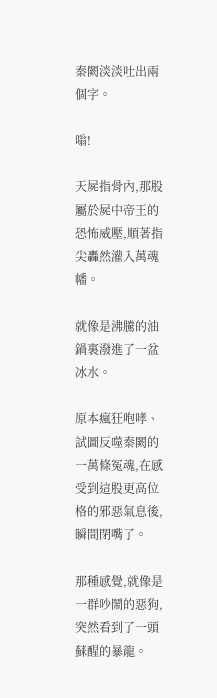秦闕淡淡吐出兩個字。

嗡!

天屍指骨內,那股屬於屍中帝王的恐怖威壓,順著指尖轟然灌入萬魂幡。

就像是沸騰的油鍋裏潑進了一盆冰水。

原本瘋狂咆哮、試圖反噬秦闕的一萬條冤魂,在感受到這股更高位格的邪惡氣息後,瞬間閉嘴了。

那種感覺,就像是一群吵鬧的惡狗,突然看到了一頭蘇醒的暴龍。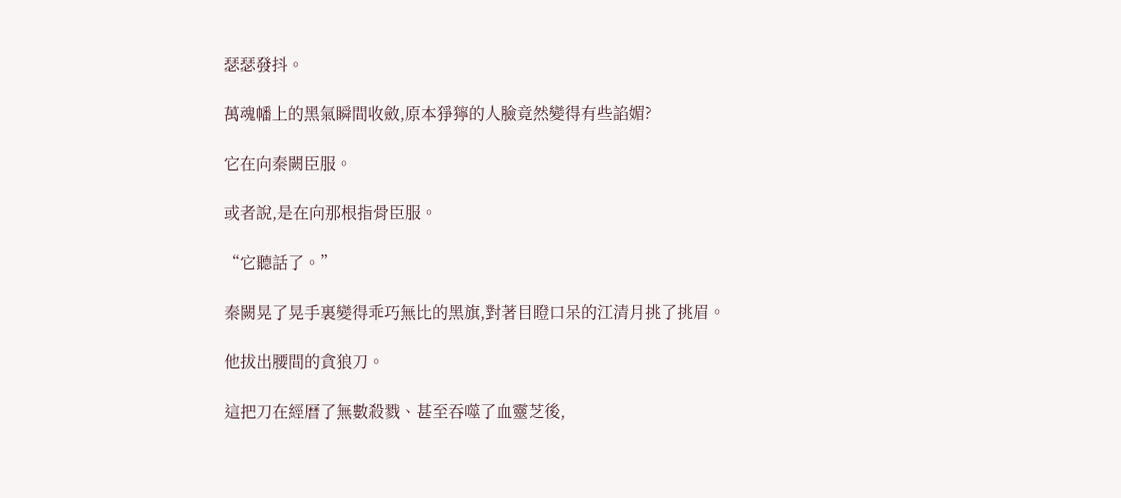瑟瑟發抖。

萬魂幡上的黑氣瞬間收斂,原本猙獰的人臉竟然變得有些諂媚?

它在向秦闕臣服。

或者說,是在向那根指骨臣服。

“它聽話了。”

秦闕晃了晃手裏變得乖巧無比的黑旗,對著目瞪口呆的江清月挑了挑眉。

他拔出腰間的貪狼刀。

這把刀在經曆了無數殺戮、甚至吞噬了血靈芝後,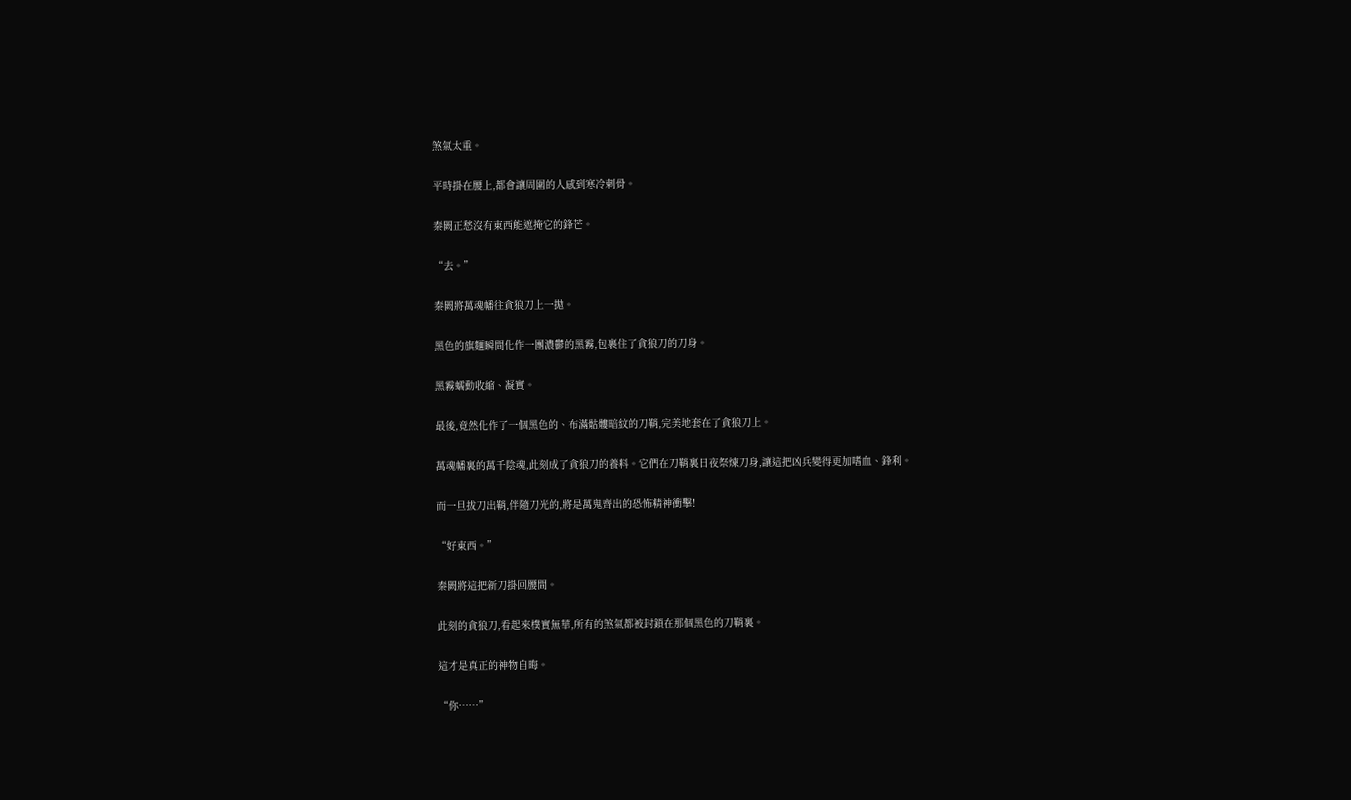煞氣太重。

平時掛在腰上,都會讓周圍的人感到寒冷刺骨。

秦闕正愁沒有東西能遮掩它的鋒芒。

“去。”

秦闕將萬魂幡往貪狼刀上一拋。

黑色的旗麵瞬間化作一團濃鬱的黑霧,包裹住了貪狼刀的刀身。

黑霧蠕動收縮、凝實。

最後,竟然化作了一個黑色的、布滿骷髏暗紋的刀鞘,完美地套在了貪狼刀上。

萬魂幡裏的萬千陰魂,此刻成了貪狼刀的養料。它們在刀鞘裏日夜祭煉刀身,讓這把凶兵變得更加嗜血、鋒利。

而一旦拔刀出鞘,伴隨刀光的,將是萬鬼齊出的恐怖精神衝擊!

“好東西。”

秦闕將這把新刀掛回腰間。

此刻的貪狼刀,看起來樸實無華,所有的煞氣都被封鎖在那個黑色的刀鞘裏。

這才是真正的神物自晦。

“你……”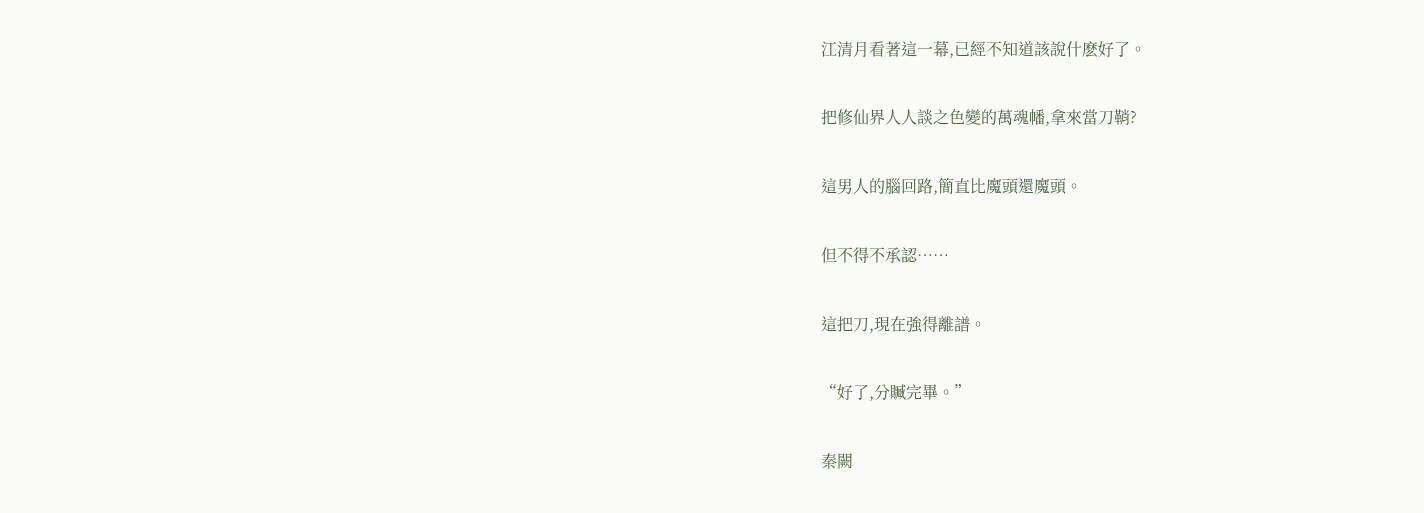江清月看著這一幕,已經不知道該說什麽好了。

把修仙界人人談之色變的萬魂幡,拿來當刀鞘?

這男人的腦回路,簡直比魔頭還魔頭。

但不得不承認……

這把刀,現在強得離譜。

“好了,分贓完畢。”

秦闕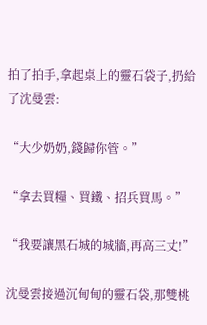拍了拍手,拿起桌上的靈石袋子,扔給了沈曼雲:

“大少奶奶,錢歸你管。”

“拿去買糧、買鐵、招兵買馬。”

“我要讓黑石城的城牆,再高三丈!”

沈曼雲接過沉甸甸的靈石袋,那雙桃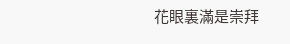花眼裏滿是崇拜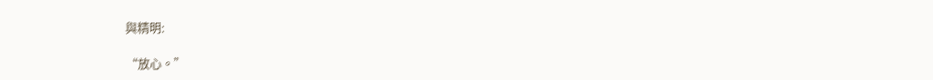與精明:

“放心。”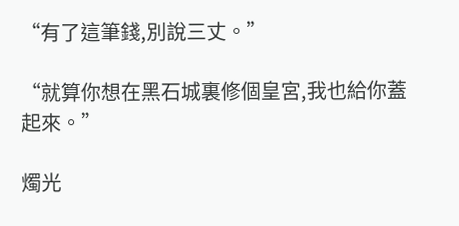“有了這筆錢,別說三丈。”

“就算你想在黑石城裏修個皇宮,我也給你蓋起來。”

燭光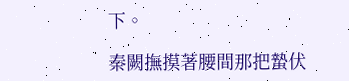下。

秦闕撫摸著腰間那把蟄伏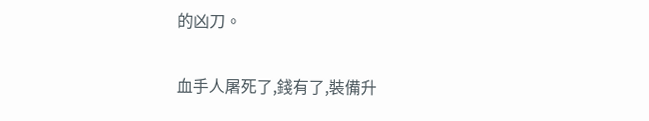的凶刀。

血手人屠死了,錢有了,裝備升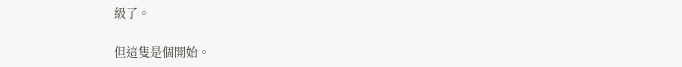級了。

但這隻是個開始。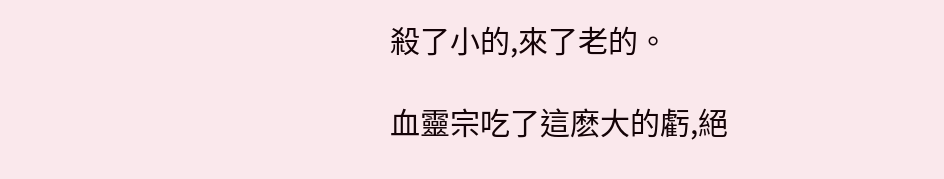殺了小的,來了老的。

血靈宗吃了這麽大的虧,絕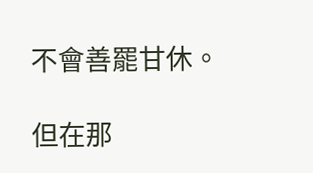不會善罷甘休。

但在那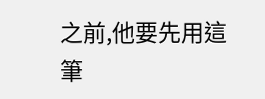之前,他要先用這筆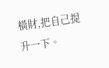橫財,把自己提升一下。